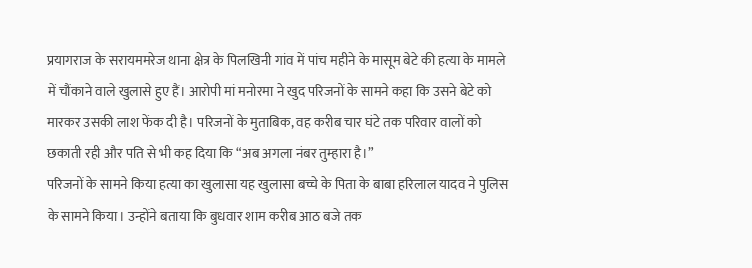प्रयागराज के सरायममरेज थाना क्षेत्र के पिलखिनी गांव में पांच महीने के मासूम बेटे की हत्या के मामले में चौंकाने वाले खुलासे हुए हैं। आरोपी मां मनोरमा ने खुद परिजनों के सामने कहा कि उसने बेटे को मारकर उसकी लाश फेंक दी है। परिजनों के मुताबिक, वह करीब चार घंटे तक परिवार वालों को छकाती रही और पति से भी कह दिया कि “अब अगला नंबर तुम्हारा है।”
परिजनों के सामने किया हत्या का खुलासा यह खुलासा बच्चे के पिता के बाबा हरिलाल यादव ने पुलिस के सामने किया। उन्होंने बताया कि बुधवार शाम करीब आठ बजे तक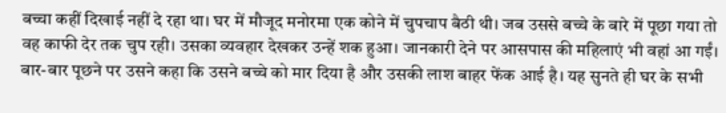बच्चा कहीं दिखाई नहीं दे रहा था। घर में मौजूद मनोरमा एक कोने में चुपचाप बैठी थी। जब उससे बच्चे के बारे में पूछा गया तो वह काफी देर तक चुप रही। उसका व्यवहार देखकर उन्हें शक हुआ। जानकारी देने पर आसपास की महिलाएं भी वहां आ गईं। बार-बार पूछने पर उसने कहा कि उसने बच्चे को मार दिया है और उसकी लाश बाहर फेंक आई है। यह सुनते ही घर के सभी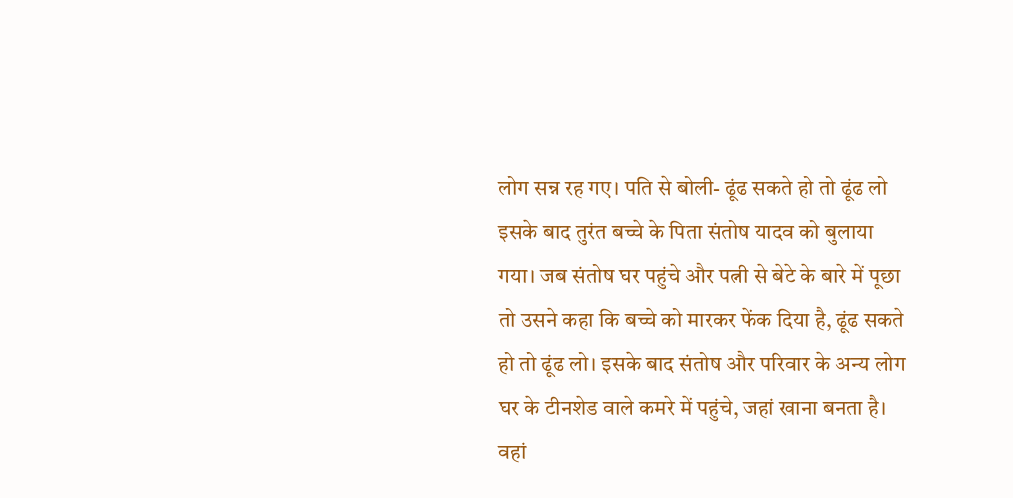लोग सन्न रह गए। पति से बोली- ढूंढ सकते हो तो ढूंढ लो इसके बाद तुरंत बच्चे के पिता संतोष यादव को बुलाया गया। जब संतोष घर पहुंचे और पत्नी से बेटे के बारे में पूछा तो उसने कहा कि बच्चे को मारकर फेंक दिया है, ढूंढ सकते हो तो ढूंढ लो। इसके बाद संतोष और परिवार के अन्य लोग घर के टीनशेड वाले कमरे में पहुंचे, जहां खाना बनता है। वहां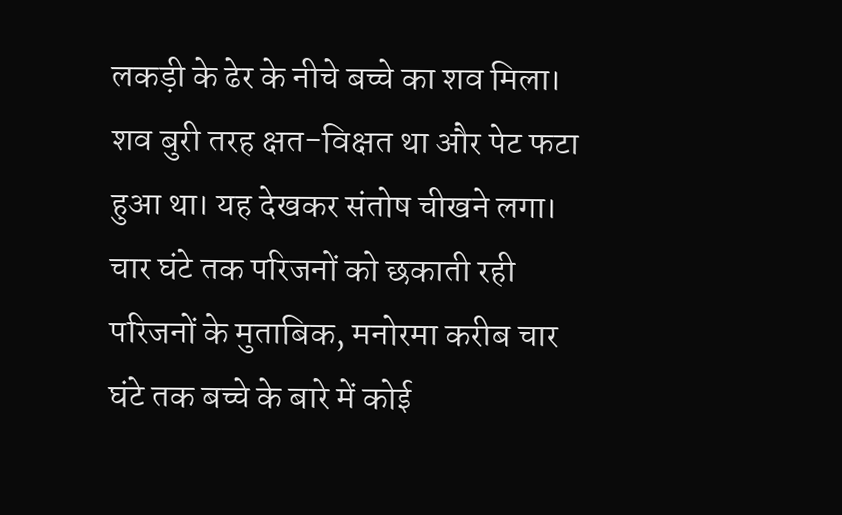लकड़ी के ढेर के नीचे बच्चे का शव मिला। शव बुरी तरह क्षत-विक्षत था और पेट फटा हुआ था। यह देखकर संतोष चीखने लगा। चार घंटे तक परिजनों को छकाती रही परिजनों के मुताबिक, मनोरमा करीब चार घंटे तक बच्चे के बारे में कोई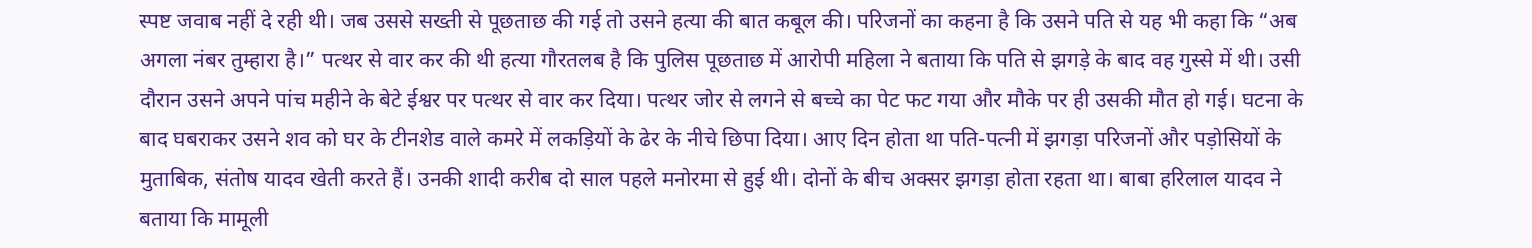स्पष्ट जवाब नहीं दे रही थी। जब उससे सख्ती से पूछताछ की गई तो उसने हत्या की बात कबूल की। परिजनों का कहना है कि उसने पति से यह भी कहा कि “अब अगला नंबर तुम्हारा है।” पत्थर से वार कर की थी हत्या गौरतलब है कि पुलिस पूछताछ में आरोपी महिला ने बताया कि पति से झगड़े के बाद वह गुस्से में थी। उसी दौरान उसने अपने पांच महीने के बेटे ईश्वर पर पत्थर से वार कर दिया। पत्थर जोर से लगने से बच्चे का पेट फट गया और मौके पर ही उसकी मौत हो गई। घटना के बाद घबराकर उसने शव को घर के टीनशेड वाले कमरे में लकड़ियों के ढेर के नीचे छिपा दिया। आए दिन होता था पति-पत्नी में झगड़ा परिजनों और पड़ोसियों के मुताबिक, संतोष यादव खेती करते हैं। उनकी शादी करीब दो साल पहले मनोरमा से हुई थी। दोनों के बीच अक्सर झगड़ा होता रहता था। बाबा हरिलाल यादव ने बताया कि मामूली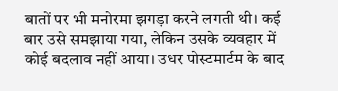बातों पर भी मनोरमा झगड़ा करने लगती थी। कई बार उसे समझाया गया, लेकिन उसके व्यवहार में कोई बदलाव नहीं आया। उधर पोस्टमार्टम के बाद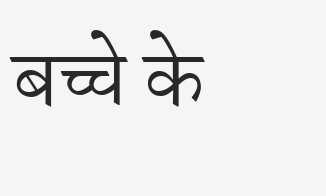बच्चे के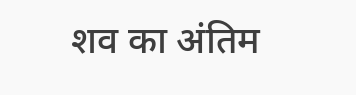शव का अंतिम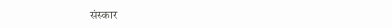संस्कार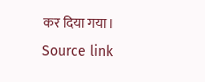कर दिया गया।
Source link